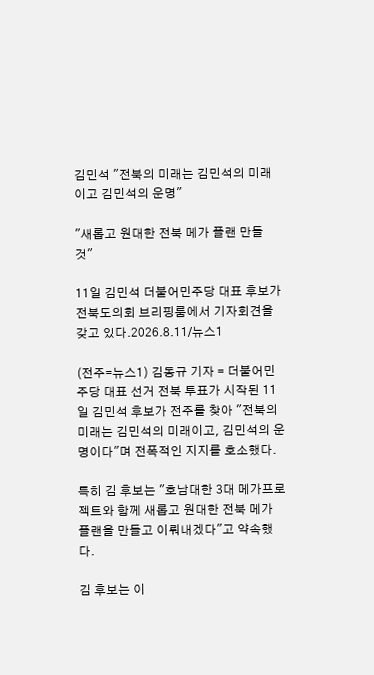김민석 "전북의 미래는 김민석의 미래이고 김민석의 운명"

"새롭고 원대한 전북 메가 플랜 만들 것"

11일 김민석 더불어민주당 대표 후보가 전북도의회 브리핑룸에서 기자회견을 갖고 있다.2026.8.11/뉴스1

(전주=뉴스1) 김동규 기자 = 더불어민주당 대표 선거 전북 투표가 시작된 11일 김민석 후보가 전주를 찾아 "전북의 미래는 김민석의 미래이고, 김민석의 운명이다"며 전폭적인 지지를 호소했다.

특히 김 후보는 "호남대한 3대 메가프로젝트와 함께 새롭고 원대한 전북 메가 플랜을 만들고 이뤄내겠다"고 약속했다.

김 후보는 이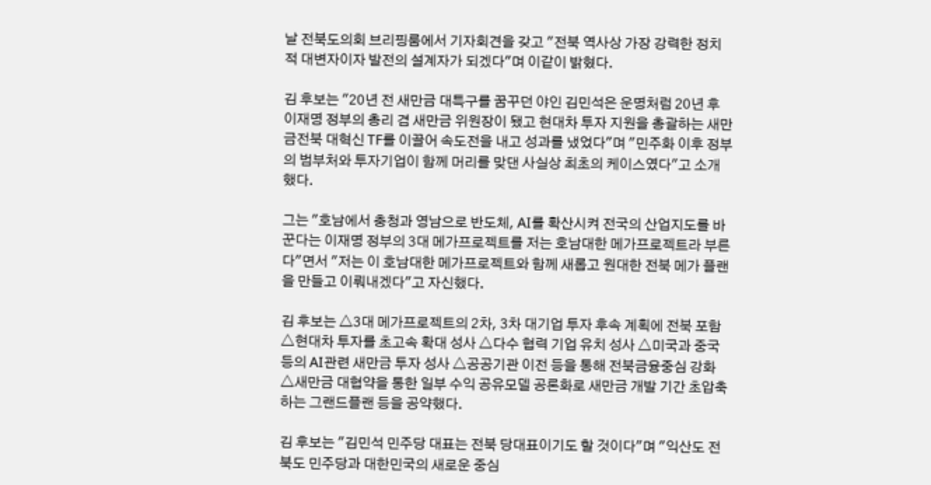날 전북도의회 브리핑룸에서 기자회견을 갖고 "전북 역사상 가장 강력한 정치적 대변자이자 발전의 설계자가 되겠다"며 이같이 밝혔다.

김 후보는 "20년 전 새만금 대특구를 꿈꾸던 야인 김민석은 운명처럼 20년 후 이재명 정부의 총리 겸 새만금 위원장이 됐고 현대차 투자 지원을 총괄하는 새만금전북 대혁신 TF를 이끌어 속도전을 내고 성과를 냈었다"며 "민주화 이후 정부의 범부처와 투자기업이 함께 머리를 맞댄 사실상 최초의 케이스였다"고 소개했다.

그는 "호남에서 충청과 영남으로 반도체, AI를 확산시켜 전국의 산업지도를 바꾼다는 이재명 정부의 3대 메가프로젝트를 저는 호남대한 메가프로젝트라 부른다"면서 "저는 이 호남대한 메가프로젝트와 함께 새롭고 원대한 전북 메가 플랜을 만들고 이뤄내겠다"고 자신했다.

김 후보는 △3대 메가프로젝트의 2차, 3차 대기업 투자 후속 계획에 전북 포함 △현대차 투자를 초고속 확대 성사 △다수 협력 기업 유치 성사 △미국과 중국 등의 AI관련 새만금 투자 성사 △공공기관 이전 등을 통해 전북금융중심 강화 △새만금 대협약을 통한 일부 수익 공유모델 공론화로 새만금 개발 기간 초압축하는 그랜드플랜 등을 공약했다.

김 후보는 "김민석 민주당 대표는 전북 당대표이기도 할 것이다"며 "익산도 전북도 민주당과 대한민국의 새로운 중심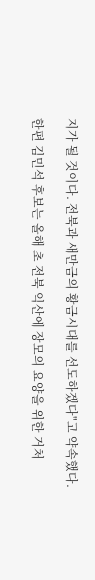지가 될 것이다. 전북과 새만금의 황금시대를 선도하겠다"고 약속했다.

한편 김민석 후보는 올해 초 전북 익산에 장모의 요양을 위한 거처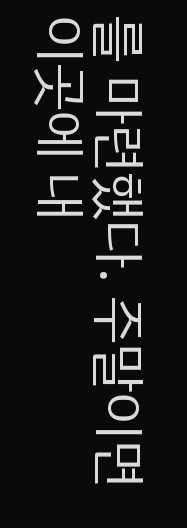를 마련했다. 주말이면 이곳에 내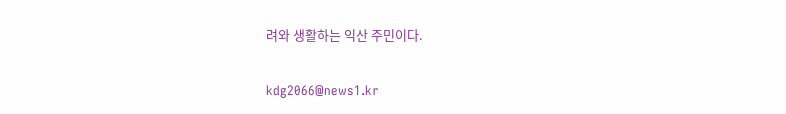려와 생활하는 익산 주민이다.

kdg2066@news1.kr